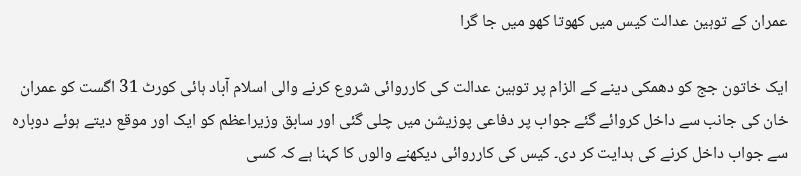عمران کے توہین عدالت کیس میں کھوتا کھو میں جا گرا

ایک خاتون جج کو دھمکی دینے کے الزام پر توہین عدالت کی کارروائی شروع کرنے والی اسلام آباد ہائی کورٹ 31 اگست کو عمران خان کی جانب سے داخل کروائے گئے جواب پر دفاعی پوزیشن میں چلی گئی اور سابق وزیراعظم کو ایک اور موقع دیتے ہوئے دوبارہ سے جواب داخل کرنے کی ہدایت کر دی۔ کیس کی کارروائی دیکھنے والوں کا کہنا ہے کہ کسی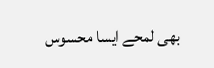بھی لمحے ایسا محسوس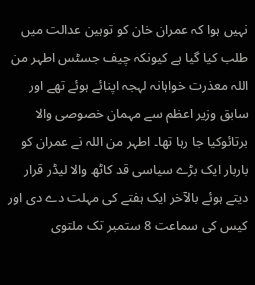نہیں ہوا کہ عمران خان کو توہین عدالت میں طلب کیا گیا ہے کیونکہ چیف جسٹس اطہر من اللہ معذرت خواہانہ لہجہ اپنائے ہوئے تھے اور سابق وزیر اعظم سے مہمان خصوصی والا برتائوکیا جا رہا تھا۔ اطہر من اللہ نے عمران کو باربار ایک بڑے سیاسی قد کاٹھ والا لیڈر قرار دیتے ہوئے بالآخر ایک ہفتے کی مہلت دے دی اور کیس کی سماعت 8 ستمبر تک ملتوی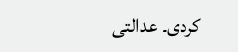کردی۔ عدالتی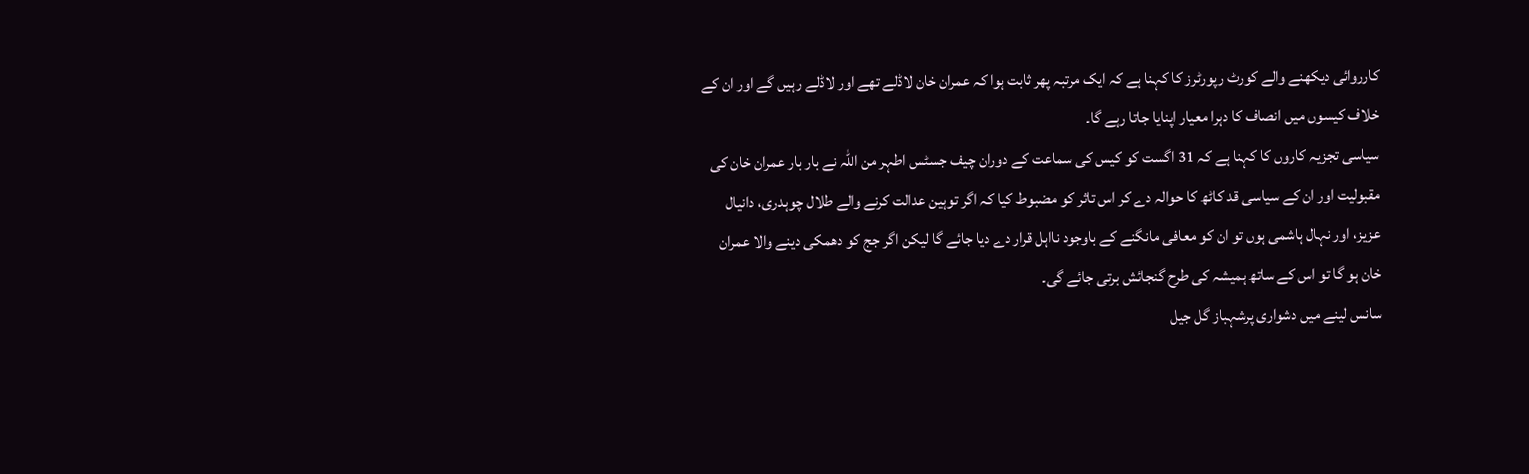کارروائی دیکھنے والے کورٹ رپورٹرز کا کہنا ہے کہ ایک مرتبہ پھر ثابت ہوا کہ عمران خان لاڈلے تھے اور لاڈلے رہیں گے اور ان کے خلاف کیسوں میں انصاف کا دہرا معیار اپنایا جاتا رہے گا۔
سیاسی تجزیہ کاروں کا کہنا ہے کہ 31 اگست کو کیس کی سماعت کے دوران چیف جسٹس اطہر من اللہ نے بار بار عمران خان کی مقبولیت اور ان کے سیاسی قد کاٹھ کا حوالہ دے کر اس تاثر کو مضبوط کیا کہ اگر توہین عدالت کرنے والے طلال چوہدری، دانیال عزیز، اور نہال ہاشمی ہوں تو ان کو معافی مانگنے کے باوجود نااہل قرار دے دیا جائے گا لیکن اگر جج کو دھمکی دینے والا عمران خان ہو گا تو اس کے ساتھ ہمیشہ کی طرح گنجائش برتی جائے گی۔
سانس لینے میں دشواری پرشہباز گل جیل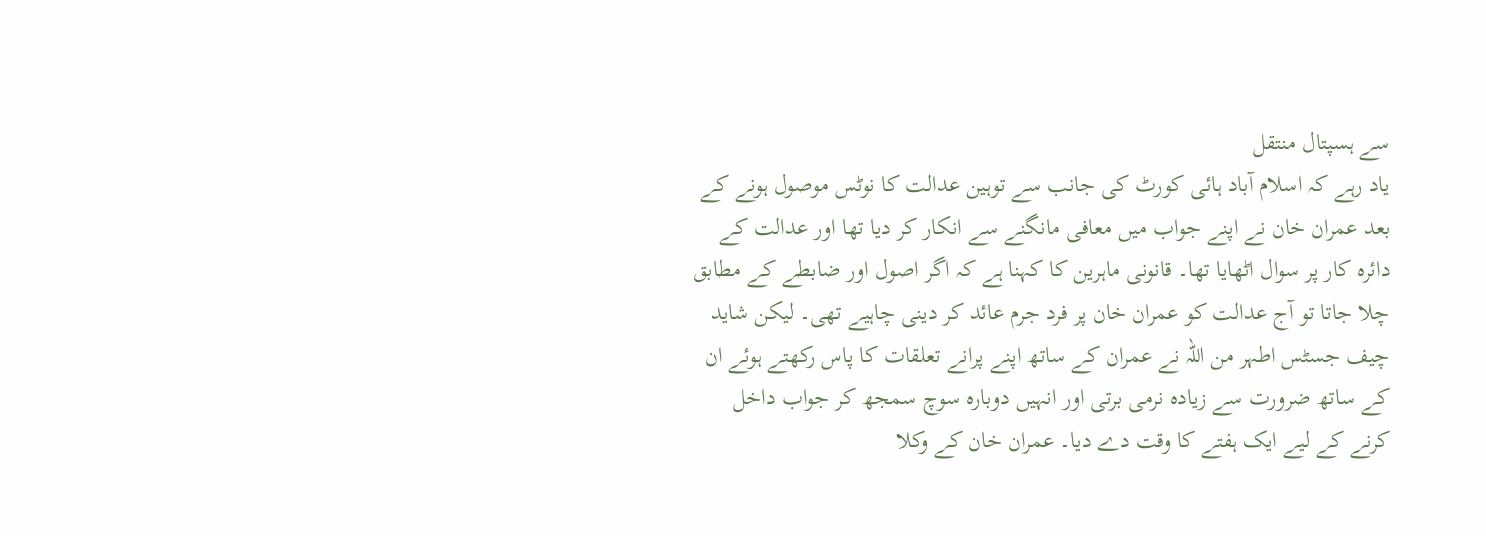سے ہسپتال منتقل
یاد رہے کہ اسلام آباد ہائی کورٹ کی جانب سے توہین عدالت کا نوٹس موصول ہونے کے بعد عمران خان نے اپنے جواب میں معافی مانگنے سے انکار کر دیا تھا اور عدالت کے دائرہ کار پر سوال اٹھایا تھا۔ قانونی ماہرین کا کہنا ہے کہ اگر اصول اور ضابطے کے مطابق چلا جاتا تو آج عدالت کو عمران خان پر فرد جرم عائد کر دینی چاہیے تھی۔ لیکن شاید چیف جسٹس اطہر من اللہ نے عمران کے ساتھ اپنے پرانے تعلقات کا پاس رکھتے ہوئے ان کے ساتھ ضرورت سے زیادہ نرمی برتی اور انہیں دوبارہ سوچ سمجھ کر جواب داخل کرنے کے لیے ایک ہفتے کا وقت دے دیا۔ عمران خان کے وکلا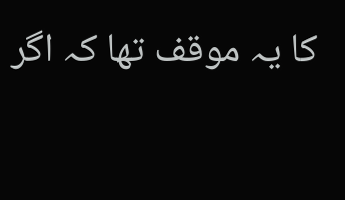کا یہ موقف تھا کہ اگر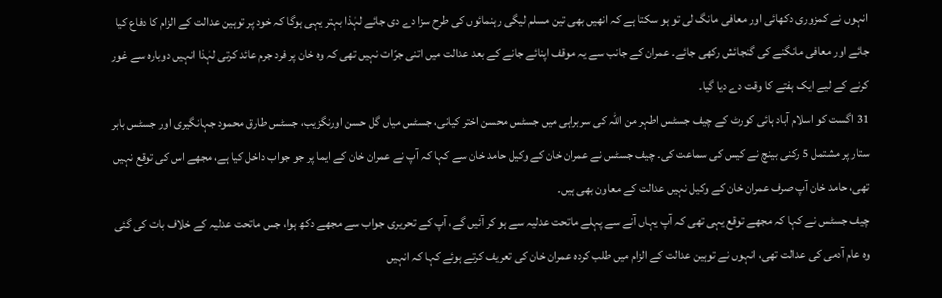انہوں نے کمزوری دکھائی اور معافی مانگ لی تو ہو سکتا ہے کہ انھیں بھی تین مسلم لیگی رہنمائوں کی طرح سزا دے دی جائے لہٰذا بہتر یہی ہوگا کہ خود پر توہین عدالت کے الزام کا دفاع کیا جائے اور معافی مانگنے کی گنجائش رکھی جائے۔ عمران کے جانب سے یہ موقف اپنائے جانے کے بعد عدالت میں اتنی جرّات نہیں تھی کہ وہ خان پر فرد جرم عائد کرتی لہٰذا انہیں دوبارہ سے غور کرنے کے لیے ایک ہفتے کا وقت دے دیا گیا۔
31 اگست کو اسلام آباد ہائی کورٹ کے چیف جسٹس اطہر من اللہ کی سربراہی میں جسٹس محسن اختر کیانی، جسٹس میاں گل حسن اورنگزیب، جسٹس طارق محمود جہانگیری اور جسٹس بابر ستار پر مشتمل 5 رکنی بینچ نے کیس کی سماعت کی۔ چیف جسٹس نے عمران خان کے وکیل حامد خان سے کہا کہ آپ نے عمران خان کے ایما پر جو جواب داخل کیا ہے، مجھے اس کی توقع نہیں تھی، حامد خان آپ صرف عمران خان کے وکیل نہیں عدالت کے معاون بھی ہیں۔
چیف جسٹس نے کہا کہ مجھے توقع یہی تھی کہ آپ یہاں آنے سے پہلے ماتحت عدلیہ سے ہو کر آئیں گے، آپ کے تحریری جواب سے مجھے دکھ ہوا، جس ماتحت عدلیہ کے خلاف بات کی گئی وہ عام آدمی کی عدالت تھی، انہوں نے توہین عدالت کے الزام میں طلب کردہ عمران خان کی تعریف کرتے ہوئے کہا کہ انہیں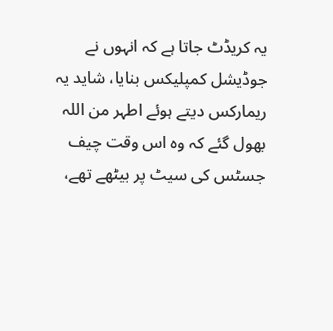یہ کریڈٹ جاتا ہے کہ انہوں نے جوڈیشل کمپلیکس بنایا، شاید یہ ریمارکس دیتے ہوئے اطہر من اللہ بھول گئے کہ وہ اس وقت چیف جسٹس کی سیٹ پر بیٹھے تھے،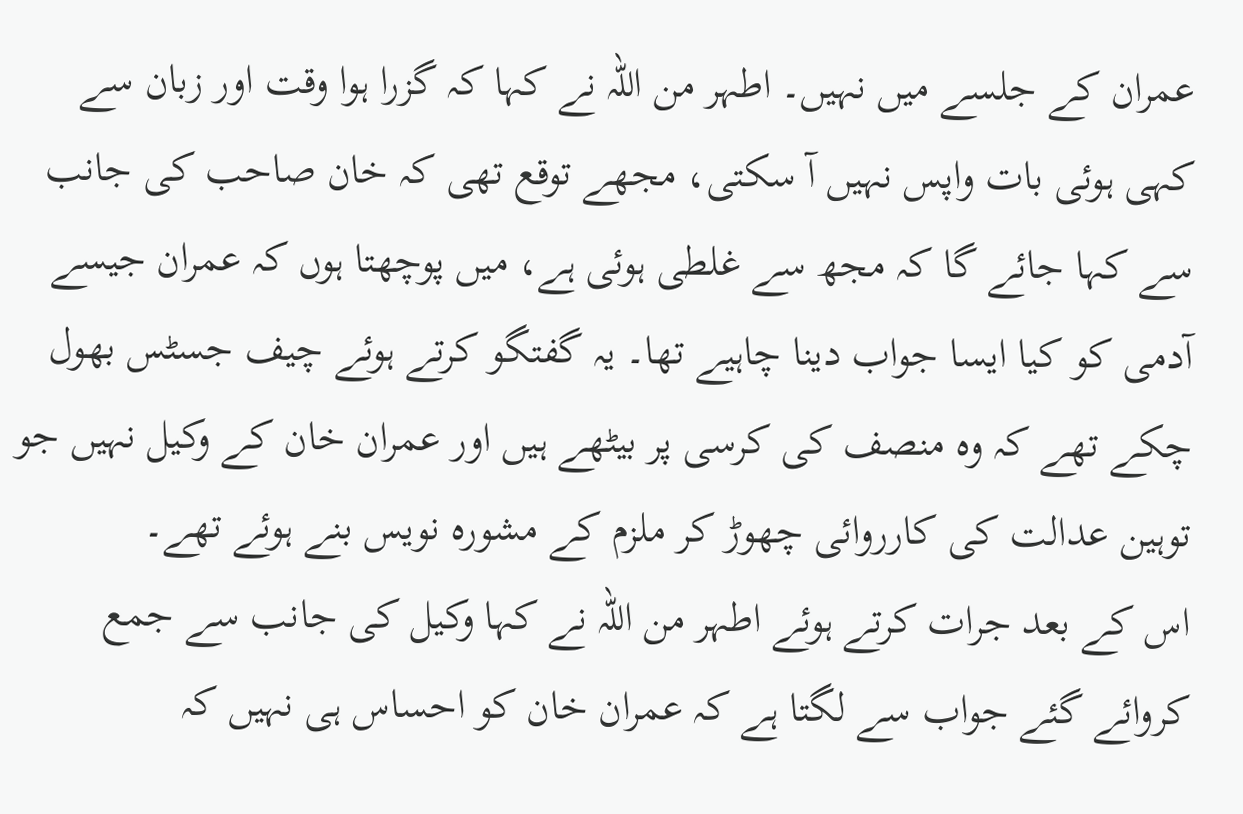عمران کے جلسے میں نہیں۔ اطہر من اللہ نے کہا کہ گزرا ہوا وقت اور زبان سے کہی ہوئی بات واپس نہیں آ سکتی، مجھے توقع تھی کہ خان صاحب کی جانب سے کہا جائے گا کہ مجھ سے غلطی ہوئی ہے، میں پوچھتا ہوں کہ عمران جیسے آدمی کو کیا ایسا جواب دینا چاہیے تھا۔ یہ گفتگو کرتے ہوئے چیف جسٹس بھول چکے تھے کہ وہ منصف کی کرسی پر بیٹھے ہیں اور عمران خان کے وکیل نہیں جو توہین عدالت کی کارروائی چھوڑ کر ملزم کے مشورہ نویس بنے ہوئے تھے۔
اس کے بعد جرات کرتے ہوئے اطہر من اللہ نے کہا وکیل کی جانب سے جمع کروائے گئے جواب سے لگتا ہے کہ عمران خان کو احساس ہی نہیں کہ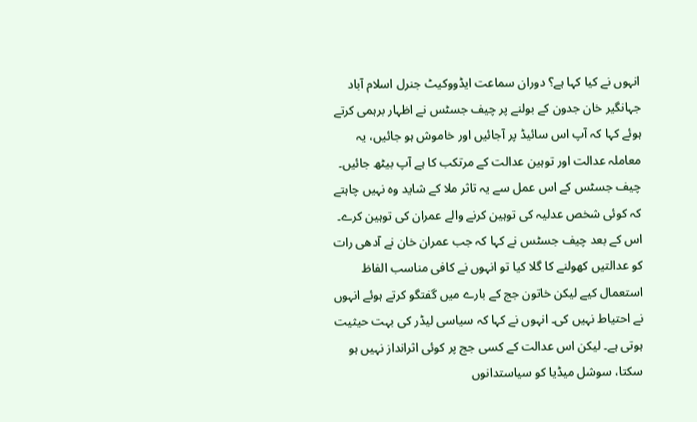انہوں نے کیا کہا ہے؟ دوران سماعت ایڈووکیٹ جنرل اسلام آباد جہانگیر خان جدون کے بولنے پر چیف جسٹس نے اظہار برہمی کرتے ہوئے کہا کہ آپ اس سائیڈ پر آجائیں اور خاموش ہو جائیں، یہ معاملہ عدالت اور توہین عدالت کے مرتکب کا ہے آپ بیٹھ جائیں۔ چیف جسٹس کے اس عمل سے یہ تاثر ملا کے شاید وہ نہیں چاہتے کہ کوئی شخص عدلیہ کی توہین کرنے والے عمران کی توہین کرے۔ اس کے بعد چیف جسٹس نے کہا کہ جب عمران خان نے آدھی رات کو عدالتیں کھولنے کا گلا کیا تو انہوں نے کافی مناسب الفاظ استعمال کیے لیکن خاتون جج کے بارے میں گفتگو کرتے ہوئے انہوں نے احتیاط نہیں کی۔ انہوں نے کہا کہ سیاسی لیڈر کی بہت حیثیت ہوتی ہے۔ لیکن اس عدالت کے کسی جج پر کوئی اثرانداز نہیں ہو سکتا، سوشل میڈیا کو سیاستدانوں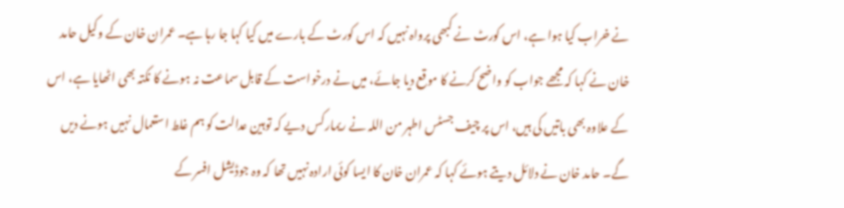نے خراب کیا ہوا ہے، اس کورٹ نے کبھی پرواہ نہیں کہ اس کورٹ کے بارے میں کیا کہا جا رہا ہے۔ عمران خان کے وکیل حامد خان نے کہا کہ مجھے جواب کو واضح کرنے کا موقع دیا جائے، میں نے درخواست کے قابل سماعت نہ ہونے کا نکتہ بھی اٹھایا ہے، اس کے علاوہ بھی باتیں کی ہیں، اس پر چیف جسٹس اطہر من اللہ نے ریمارکس دیے کہ توہین عدالت کو ہم غلط استعمال نہیں ہونے دیں گے۔ حامد خان نے دلائل دیتے ہوئے کہا کہ عمران خان کا ایسا کوئی ارادہ نہیں تھا کہ وہ جوڈیشل افسر کے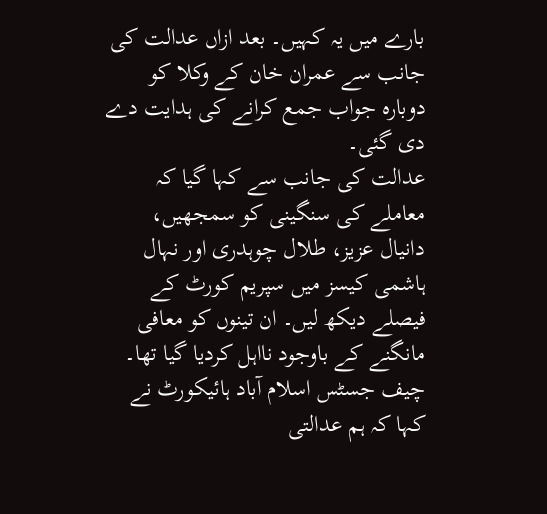بارے میں یہ کہیں۔ بعد ازاں عدالت کی جانب سے عمران خان کے وکلا کو دوبارہ جواب جمع کرانے کی ہدایت دے دی گئی۔
عدالت کی جانب سے کہا گیا کہ معاملے کی سنگینی کو سمجھیں، دانیال عزیز، طلال چوہدری اور نہال ہاشمی کیسز میں سپریم کورٹ کے فیصلے دیکھ لیں۔ ان تینوں کو معافی مانگنے کے باوجود نااہل کردیا گیا تھا۔ چیف جسٹس اسلام آباد ہائیکورٹ نے کہا کہ ہم عدالتی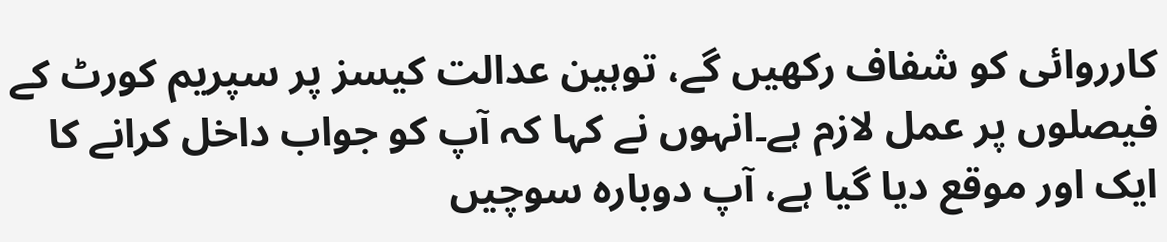کارروائی کو شفاف رکھیں گے، توہین عدالت کیسز پر سپریم کورٹ کے فیصلوں پر عمل لازم ہے۔انہوں نے کہا کہ آپ کو جواب داخل کرانے کا ایک اور موقع دیا گیا ہے، آپ دوبارہ سوچیں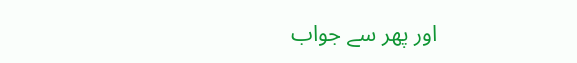اور پھر سے جواب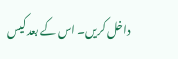داخل کریں۔ اس کے بعد کیس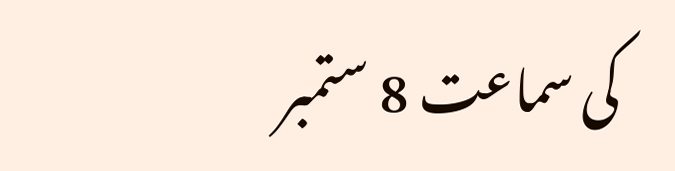کی سماعت 8 ستمبر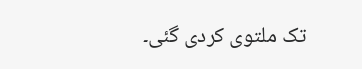تک ملتوی کردی گئی۔